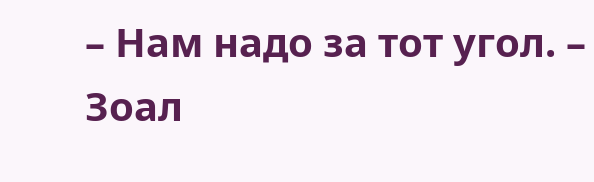– Нам надо за тот угол. – Зоал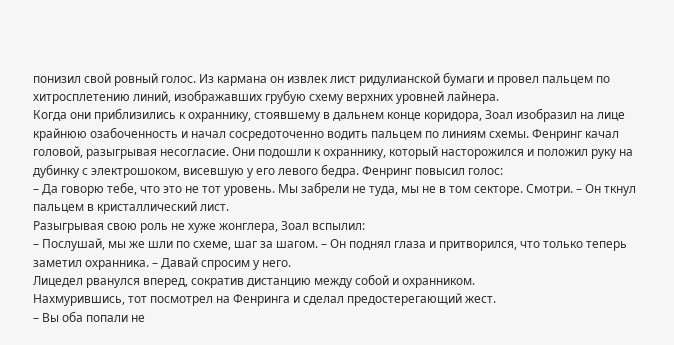понизил свой ровный голос. Из кармана он извлек лист ридулианской бумаги и провел пальцем по хитросплетению линий, изображавших грубую схему верхних уровней лайнера.
Когда они приблизились к охраннику, стоявшему в дальнем конце коридора, Зоал изобразил на лице крайнюю озабоченность и начал сосредоточенно водить пальцем по линиям схемы. Фенринг качал головой, разыгрывая несогласие. Они подошли к охраннику, который насторожился и положил руку на дубинку с электрошоком, висевшую у его левого бедра. Фенринг повысил голос:
– Да говорю тебе, что это не тот уровень. Мы забрели не туда, мы не в том секторе. Смотри. – Он ткнул пальцем в кристаллический лист.
Разыгрывая свою роль не хуже жонглера, Зоал вспылил:
– Послушай, мы же шли по схеме, шаг за шагом. – Он поднял глаза и притворился, что только теперь заметил охранника. – Давай спросим у него.
Лицедел рванулся вперед, сократив дистанцию между собой и охранником.
Нахмурившись, тот посмотрел на Фенринга и сделал предостерегающий жест.
– Вы оба попали не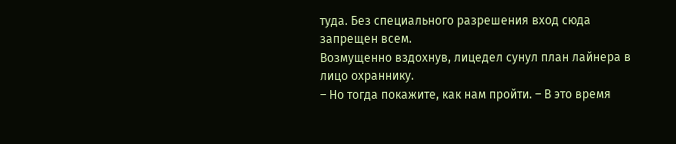туда. Без специального разрешения вход сюда запрещен всем.
Возмущенно вздохнув, лицедел сунул план лайнера в лицо охраннику.
– Но тогда покажите, как нам пройти. – В это время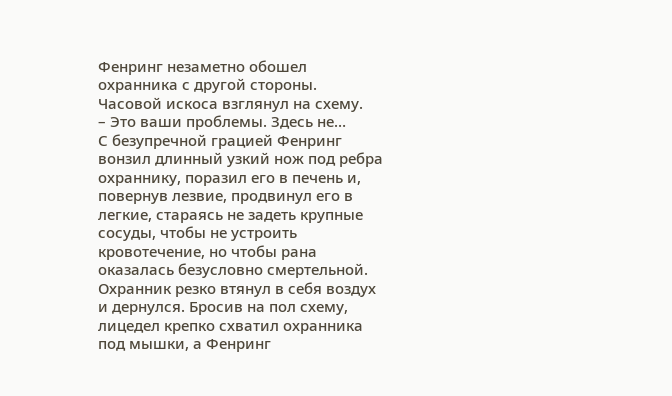Фенринг незаметно обошел охранника с другой стороны.
Часовой искоса взглянул на схему.
– Это ваши проблемы. Здесь не…
С безупречной грацией Фенринг вонзил длинный узкий нож под ребра охраннику, поразил его в печень и, повернув лезвие, продвинул его в легкие, стараясь не задеть крупные сосуды, чтобы не устроить кровотечение, но чтобы рана оказалась безусловно смертельной.
Охранник резко втянул в себя воздух и дернулся. Бросив на пол схему, лицедел крепко схватил охранника под мышки, а Фенринг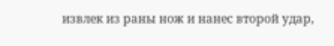извлек из раны нож и нанес второй удар,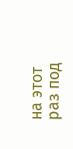на этот раз под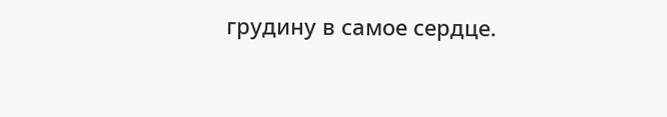грудину в самое сердце.